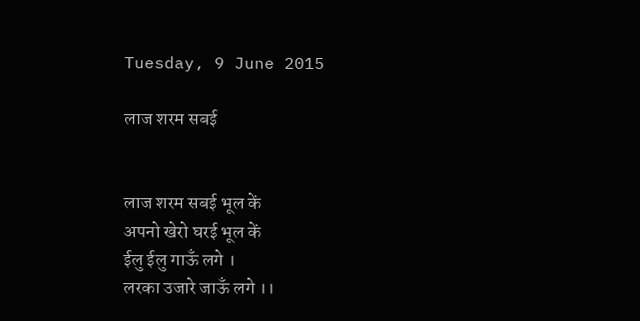Tuesday, 9 June 2015

लाज शरम सबई


लाज शरम सबई भूल कें
अपनो खेरो घरई भूल कें
ईलु ईलु गाऊँ लगे ।
लरका उजारे जाऊँ लगे ।।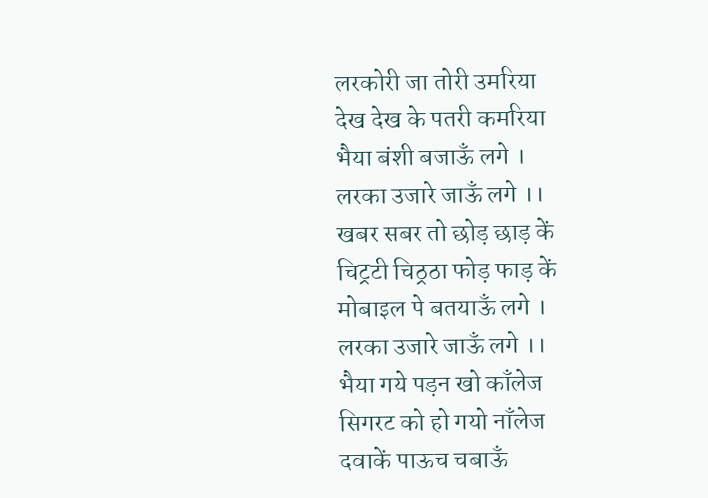लरकोरी जा तोरी उमरिया
देख देख के पतरी कमरिया
भैया बंशी बजाऊँ लगे ।
लरका उजारे जाऊँ लगे ।।
खबर सबर तो छोड़ छाड़ कें
चिट्रटी चिठ्रठा फोड़ फाड़ कें
मोबाइल पे बतयाऊँ लगे ।
लरका उजारे जाऊँ लगे ।।
भैया गये पड़न खो काँलेज
सिगरट को हो गयो नाँलेज
दवाकें पाऊच चबाऊँ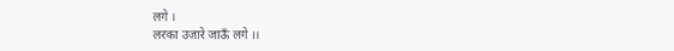लगे ।
लरका उजारे जाऊँ लगे ।।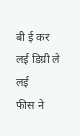बी ई कर लई डिग्री ले लई
फीस ने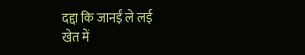दद्दा कि जानईं ले लई
खेत में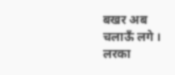बखर अब चलाऊँ लगे ।
लरका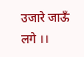उजारे जाऊँ लगे ।।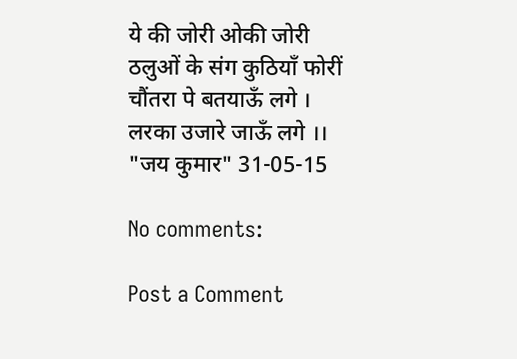ये की जोरी ओकी जोरी
ठलुओं के संग कुठियाँ फोरीं
चौंतरा पे बतयाऊँ लगे ।
लरका उजारे जाऊँ लगे ।।
"जय कुमार" 31-05-15

No comments:

Post a Comment